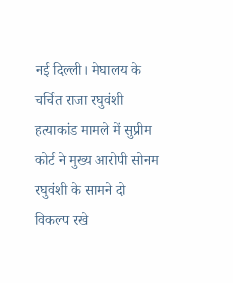नई दिल्ली। मेघालय के चर्चित राजा रघुवंशी हत्याकांड मामले में सुप्रीम कोर्ट ने मुख्य आरोपी सोनम रघुवंशी के सामने दो विकल्प रखे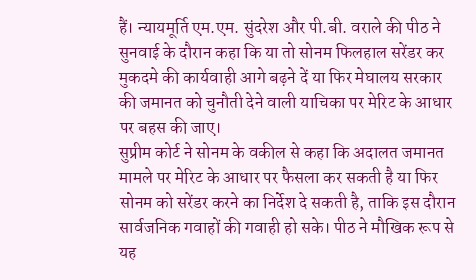हैं। न्यायमूर्ति एम.एम. सुंदरेश और पी.बी. वराले की पीठ ने सुनवाई के दौरान कहा कि या तो सोनम फिलहाल सरेंडर कर मुकदमे की कार्यवाही आगे बढ़ने दें या फिर मेघालय सरकार की जमानत को चुनौती देने वाली याचिका पर मेरिट के आधार पर बहस की जाए।
सुप्रीम कोर्ट ने सोनम के वकील से कहा कि अदालत जमानत मामले पर मेरिट के आधार पर फैसला कर सकती है या फिर सोनम को सरेंडर करने का निर्देश दे सकती है, ताकि इस दौरान सार्वजनिक गवाहों की गवाही हो सके। पीठ ने मौखिक रूप से यह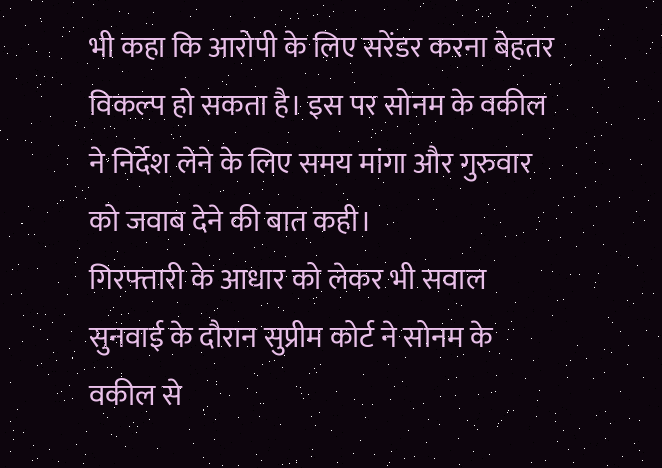भी कहा कि आरोपी के लिए सरेंडर करना बेहतर विकल्प हो सकता है। इस पर सोनम के वकील ने निर्देश लेने के लिए समय मांगा और गुरुवार को जवाब देने की बात कही।
गिरफ्तारी के आधार को लेकर भी सवाल
सुनवाई के दौरान सुप्रीम कोर्ट ने सोनम के वकील से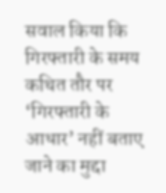सवाल किया कि गिरफ्तारी के समय कथित तौर पर ‘गिरफ्तारी के आधार’ नहीं बताए जाने का मुद्दा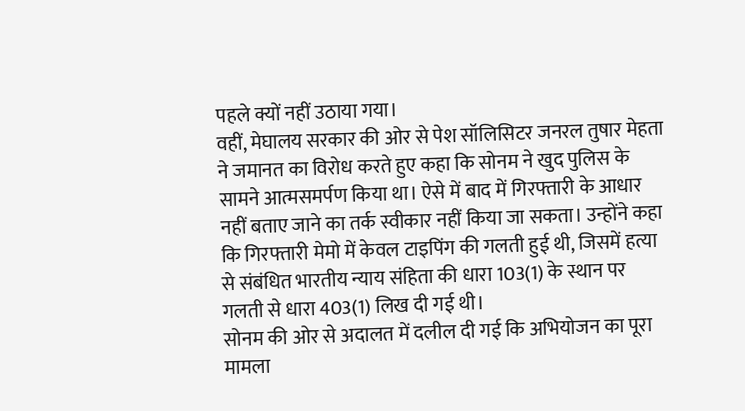पहले क्यों नहीं उठाया गया।
वहीं, मेघालय सरकार की ओर से पेश सॉलिसिटर जनरल तुषार मेहता ने जमानत का विरोध करते हुए कहा कि सोनम ने खुद पुलिस के सामने आत्मसमर्पण किया था। ऐसे में बाद में गिरफ्तारी के आधार नहीं बताए जाने का तर्क स्वीकार नहीं किया जा सकता। उन्होंने कहा कि गिरफ्तारी मेमो में केवल टाइपिंग की गलती हुई थी, जिसमें हत्या से संबंधित भारतीय न्याय संहिता की धारा 103(1) के स्थान पर गलती से धारा 403(1) लिख दी गई थी।
सोनम की ओर से अदालत में दलील दी गई कि अभियोजन का पूरा मामला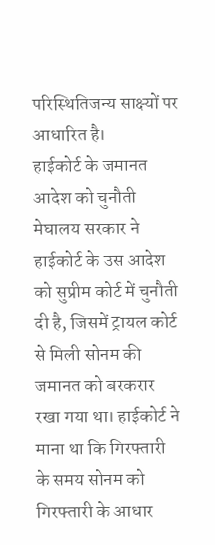परिस्थितिजन्य साक्ष्यों पर आधारित है।
हाईकोर्ट के जमानत आदेश को चुनौती
मेघालय सरकार ने हाईकोर्ट के उस आदेश को सुप्रीम कोर्ट में चुनौती दी है, जिसमें ट्रायल कोर्ट से मिली सोनम की जमानत को बरकरार रखा गया था। हाईकोर्ट ने माना था कि गिरफ्तारी के समय सोनम को गिरफ्तारी के आधार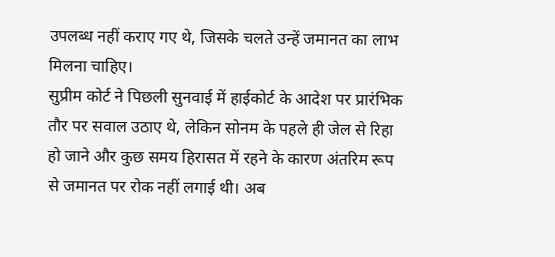उपलब्ध नहीं कराए गए थे, जिसके चलते उन्हें जमानत का लाभ मिलना चाहिए।
सुप्रीम कोर्ट ने पिछली सुनवाई में हाईकोर्ट के आदेश पर प्रारंभिक तौर पर सवाल उठाए थे, लेकिन सोनम के पहले ही जेल से रिहा हो जाने और कुछ समय हिरासत में रहने के कारण अंतरिम रूप से जमानत पर रोक नहीं लगाई थी। अब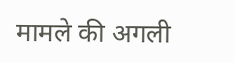मामले की अगली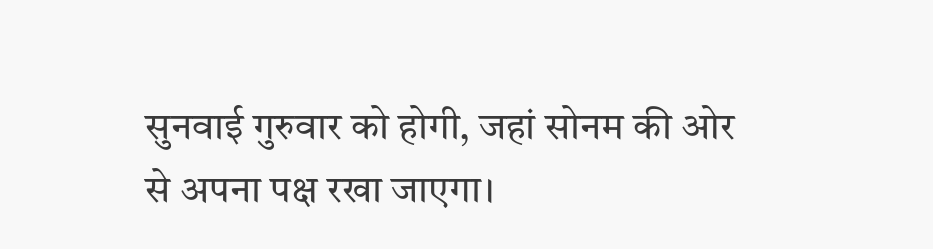सुनवाई गुरुवार को होगी, जहां सोनम की ओर से अपना पक्ष रखा जाएगा।